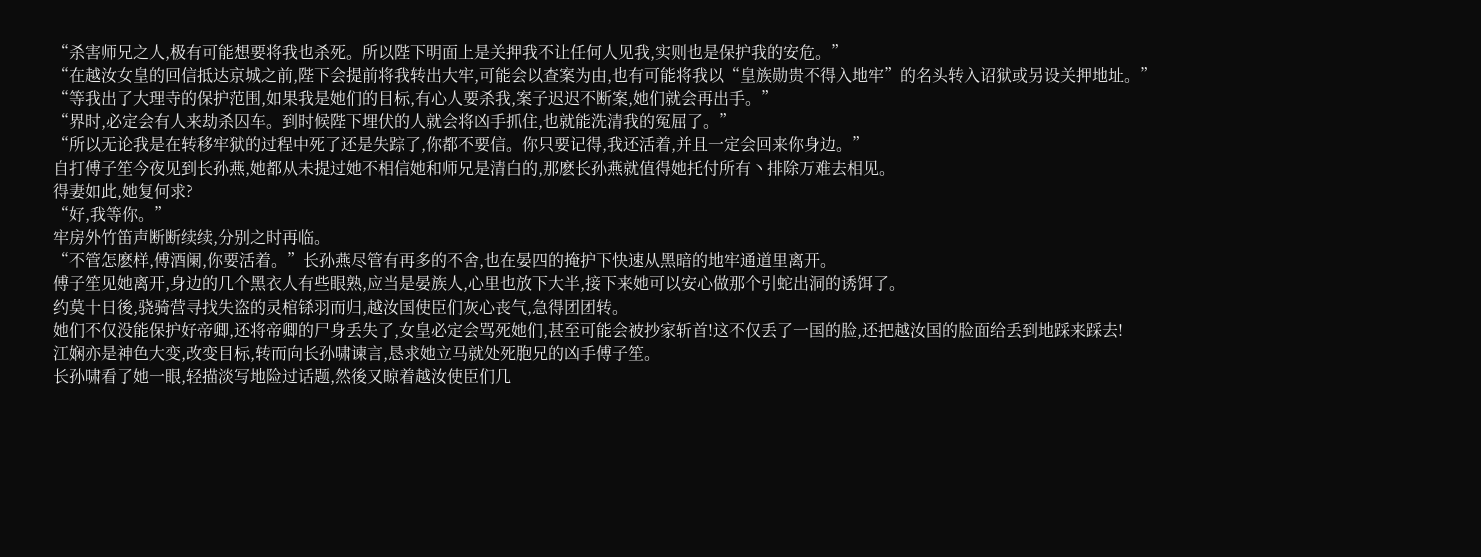“杀害师兄之人,极有可能想要将我也杀死。所以陛下明面上是关押我不让任何人见我,实则也是保护我的安危。”
“在越汝女皇的回信抵达京城之前,陛下会提前将我转出大牢,可能会以查案为由,也有可能将我以“皇族勋贵不得入地牢”的名头转入诏狱或另设关押地址。”
“等我出了大理寺的保护范围,如果我是她们的目标,有心人要杀我,案子迟迟不断案,她们就会再出手。”
“界时,必定会有人来劫杀囚车。到时候陛下埋伏的人就会将凶手抓住,也就能洗清我的冤屈了。”
“所以无论我是在转移牢狱的过程中死了还是失踪了,你都不要信。你只要记得,我还活着,并且一定会回来你身边。”
自打傅子笙今夜见到长孙燕,她都从未提过她不相信她和师兄是清白的,那麽长孙燕就值得她托付所有丶排除万难去相见。
得妻如此,她复何求?
“好,我等你。”
牢房外竹笛声断断续续,分别之时再临。
“不管怎麽样,傅酒阑,你要活着。”长孙燕尽管有再多的不舍,也在晏四的掩护下快速从黑暗的地牢通道里离开。
傅子笙见她离开,身边的几个黑衣人有些眼熟,应当是晏族人,心里也放下大半,接下来她可以安心做那个引蛇出洞的诱饵了。
约莫十日後,骁骑营寻找失盗的灵棺铩羽而归,越汝国使臣们灰心丧气,急得团团转。
她们不仅没能保护好帝卿,还将帝卿的尸身丢失了,女皇必定会骂死她们,甚至可能会被抄家斩首!这不仅丢了一国的脸,还把越汝国的脸面给丢到地踩来踩去!
江娴亦是神色大变,改变目标,转而向长孙啸谏言,恳求她立马就处死胞兄的凶手傅子笙。
长孙啸看了她一眼,轻描淡写地险过话题,然後又晾着越汝使臣们几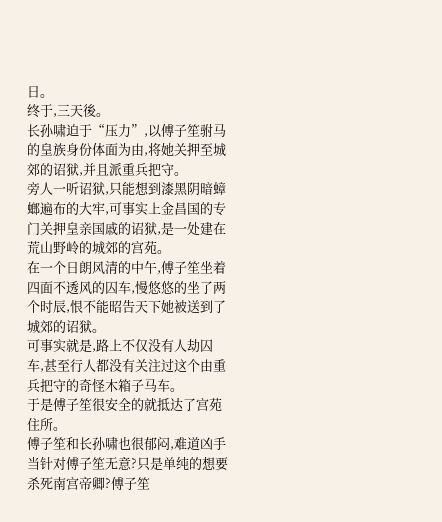日。
终于,三天後。
长孙啸迫于“压力”,以傅子笙驸马的皇族身份体面为由,将她关押至城郊的诏狱,并且派重兵把守。
旁人一听诏狱,只能想到漆黑阴暗蟑螂遍布的大牢,可事实上金昌国的专门关押皇亲国戚的诏狱,是一处建在荒山野岭的城郊的宫苑。
在一个日朗风清的中午,傅子笙坐着四面不透风的囚车,慢悠悠的坐了两个时辰,恨不能昭告天下她被送到了城郊的诏狱。
可事实就是,路上不仅没有人劫囚车,甚至行人都没有关注过这个由重兵把守的奇怪木箱子马车。
于是傅子笙很安全的就抵达了宫苑住所。
傅子笙和长孙啸也很郁闷,难道凶手当针对傅子笙无意?只是单纯的想要杀死南宫帝卿?傅子笙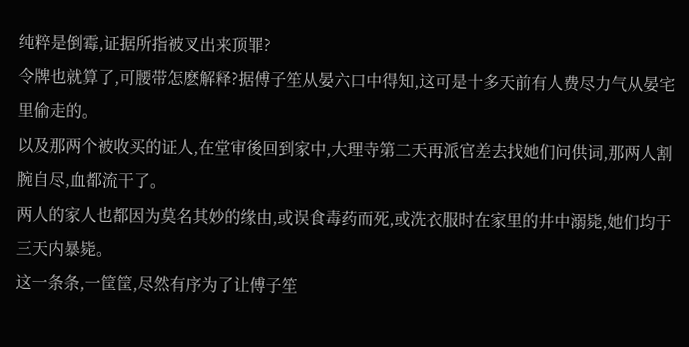纯粹是倒霉,证据所指被叉出来顶罪?
令牌也就算了,可腰带怎麽解释?据傅子笙从晏六口中得知,这可是十多天前有人费尽力气从晏宅里偷走的。
以及那两个被收买的证人,在堂审後回到家中,大理寺第二天再派官差去找她们问供词,那两人割腕自尽,血都流干了。
两人的家人也都因为莫名其妙的缘由,或误食毒药而死,或洗衣服时在家里的井中溺毙,她们均于三天内暴毙。
这一条条,一筐筐,尽然有序为了让傅子笙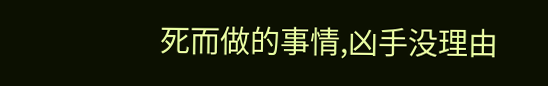死而做的事情,凶手没理由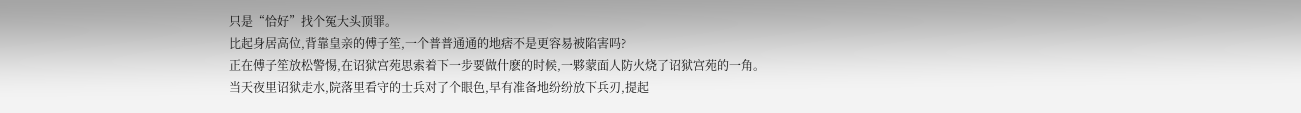只是“恰好”找个冤大头顶罪。
比起身居高位,背靠皇亲的傅子笙,一个普普通通的地痞不是更容易被陷害吗?
正在傅子笙放松警惕,在诏狱宫苑思索着下一步要做什麽的时候,一夥蒙面人防火烧了诏狱宫苑的一角。
当天夜里诏狱走水,院落里看守的士兵对了个眼色,早有准备地纷纷放下兵刃,提起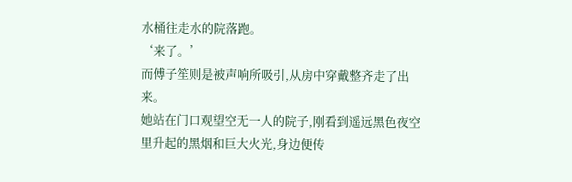水桶往走水的院落跑。
‘来了。’
而傅子笙则是被声响所吸引,从房中穿戴整齐走了出来。
她站在门口观望空无一人的院子,刚看到遥远黑色夜空里升起的黑烟和巨大火光,身边便传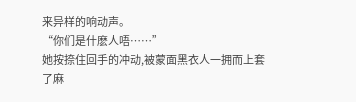来异样的响动声。
“你们是什麽人唔……”
她按捺住回手的冲动,被蒙面黑衣人一拥而上套了麻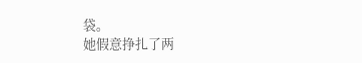袋。
她假意挣扎了两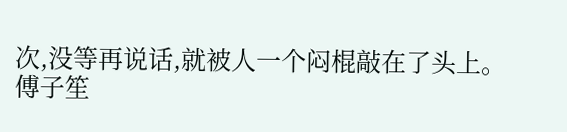次,没等再说话,就被人一个闷棍敲在了头上。
傅子笙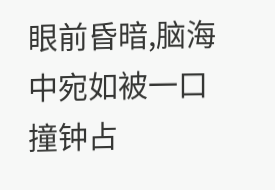眼前昏暗,脑海中宛如被一口撞钟占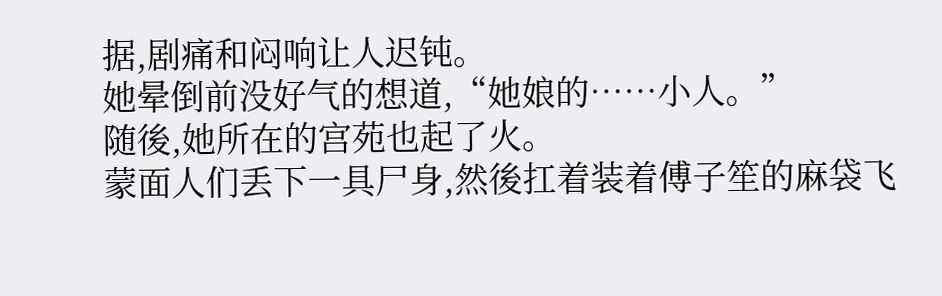据,剧痛和闷响让人迟钝。
她晕倒前没好气的想道,“她娘的……小人。”
随後,她所在的宫苑也起了火。
蒙面人们丢下一具尸身,然後扛着装着傅子笙的麻袋飞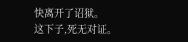快离开了诏狱。
这下子,死无对证。